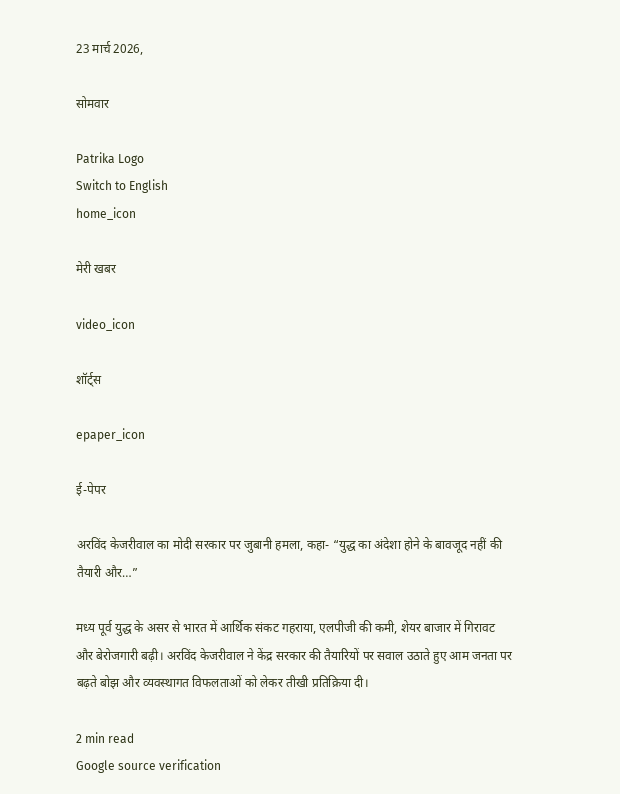23 मार्च 2026,

सोमवार

Patrika Logo
Switch to English
home_icon

मेरी खबर

video_icon

शॉर्ट्स

epaper_icon

ई-पेपर

अरविंद केजरीवाल का मोदी सरकार पर जुबानी हमला, कहा- “युद्ध का अंदेशा होने के बावजूद नहीं की तैयारी और…”

मध्य पूर्व युद्ध के असर से भारत में आर्थिक संकट गहराया, एलपीजी की कमी, शेयर बाजार में गिरावट और बेरोजगारी बढ़ी। अरविंद केजरीवाल ने केंद्र सरकार की तैयारियों पर सवाल उठाते हुए आम जनता पर बढ़ते बोझ और व्यवस्थागत विफलताओं को लेकर तीखी प्रतिक्रिया दी।

2 min read
Google source verification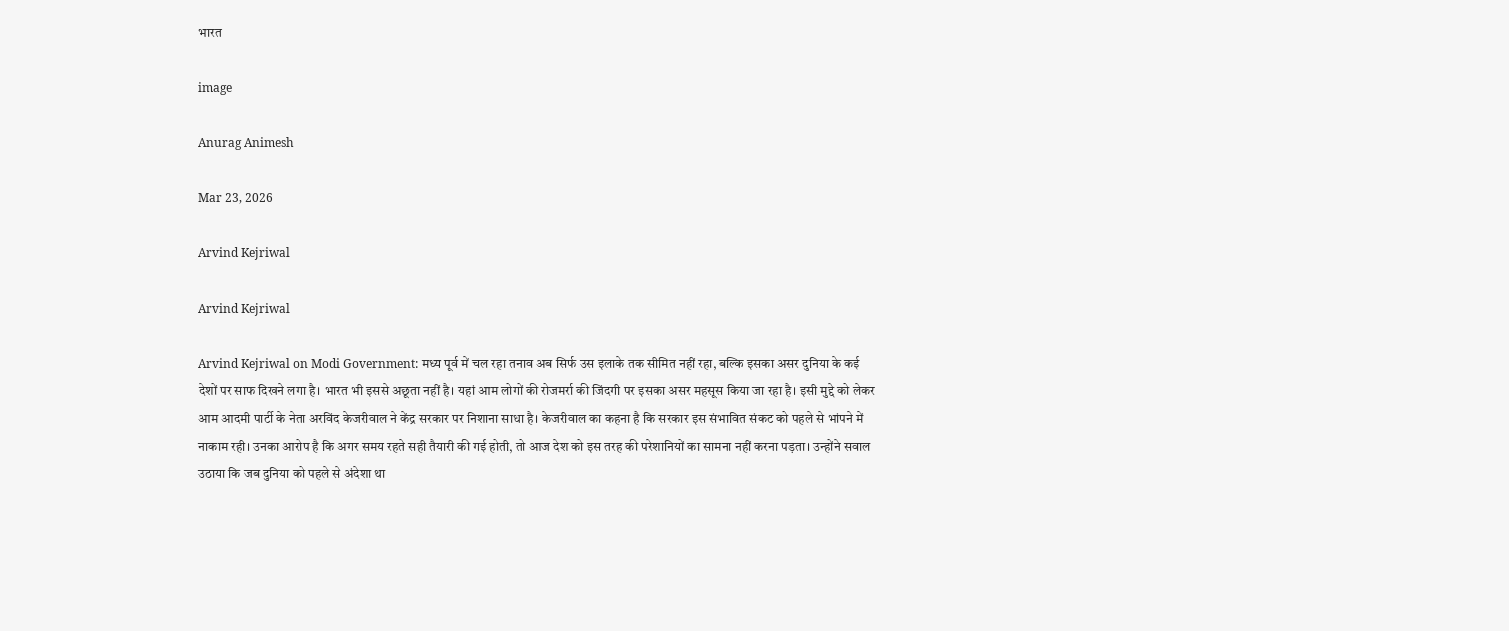भारत

image

Anurag Animesh

Mar 23, 2026

Arvind Kejriwal

Arvind Kejriwal

Arvind Kejriwal on Modi Government: मध्य पूर्व में चल रहा तनाव अब सिर्फ उस इलाके तक सीमित नहीं रहा, बल्कि इसका असर दुनिया के कई देशों पर साफ दिखने लगा है। भारत भी इससे अछूता नहीं है। यहां आम लोगों की रोजमर्रा की जिंदगी पर इसका असर महसूस किया जा रहा है। इसी मुद्दे को लेकर आम आदमी पार्टी के नेता अरविंद केजरीवाल ने केंद्र सरकार पर निशाना साधा है। केजरीवाल का कहना है कि सरकार इस संभावित संकट को पहले से भांपने में नाकाम रही। उनका आरोप है कि अगर समय रहते सही तैयारी की गई होती, तो आज देश को इस तरह की परेशानियों का सामना नहीं करना पड़ता। उन्होंने सवाल उठाया कि जब दुनिया को पहले से अंदेशा था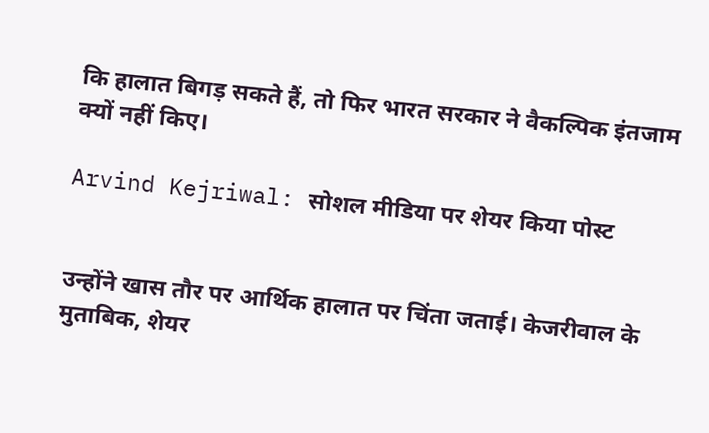कि हालात बिगड़ सकते हैं, तो फिर भारत सरकार ने वैकल्पिक इंतजाम क्यों नहीं किए।

Arvind Kejriwal: सोशल मीडिया पर शेयर किया पोस्ट


उन्होंने खास तौर पर आर्थिक हालात पर चिंता जताई। केजरीवाल के मुताबिक, शेयर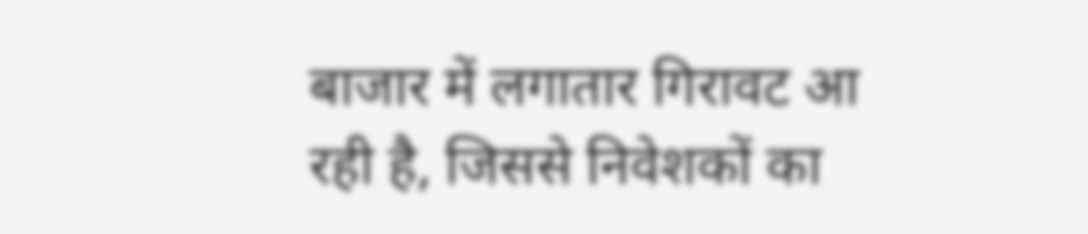बाजार में लगातार गिरावट आ रही है, जिससे निवेशकों का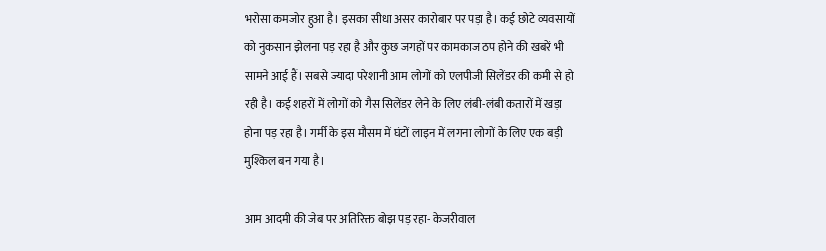भरोसा कमजोर हुआ है। इसका सीधा असर कारोबार पर पड़ा है। कई छोटे व्यवसायों को नुकसान झेलना पड़ रहा है और कुछ जगहों पर कामकाज ठप होने की खबरें भी सामने आई हैं। सबसे ज्यादा परेशानी आम लोगों को एलपीजी सिलेंडर की कमी से हो रही है। कई शहरों में लोगों को गैस सिलेंडर लेने के लिए लंबी-लंबी कतारों में खड़ा होना पड़ रहा है। गर्मी के इस मौसम में घंटों लाइन में लगना लोगों के लिए एक बड़ी मुश्किल बन गया है।

आम आदमी की जेब पर अतिरिक्त बोझ पड़ रहा- केजरीवाल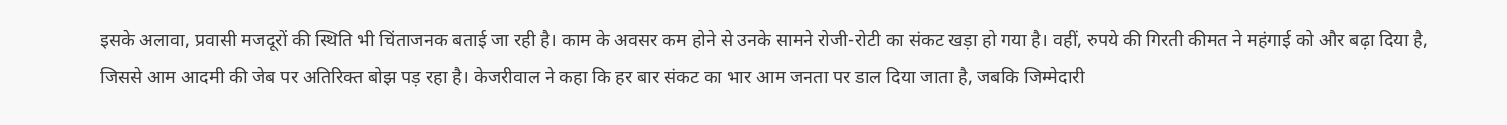इसके अलावा, प्रवासी मजदूरों की स्थिति भी चिंताजनक बताई जा रही है। काम के अवसर कम होने से उनके सामने रोजी-रोटी का संकट खड़ा हो गया है। वहीं, रुपये की गिरती कीमत ने महंगाई को और बढ़ा दिया है, जिससे आम आदमी की जेब पर अतिरिक्त बोझ पड़ रहा है। केजरीवाल ने कहा कि हर बार संकट का भार आम जनता पर डाल दिया जाता है, जबकि जिम्मेदारी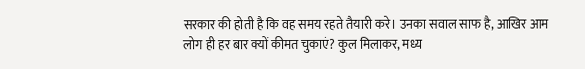सरकार की होती है कि वह समय रहते तैयारी करे। उनका सवाल साफ है, आखिर आम लोग ही हर बार क्यों कीमत चुकाएं? कुल मिलाकर, मध्य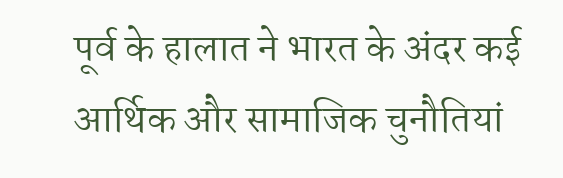पूर्व के हालात ने भारत के अंदर कई आर्थिक और सामाजिक चुनौतियां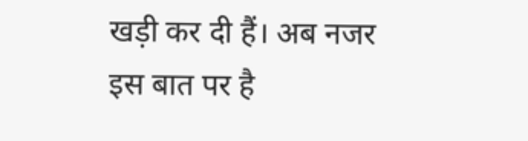खड़ी कर दी हैं। अब नजर इस बात पर है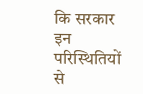कि सरकार इन परिस्थितियों से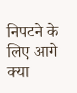निपटने के लिए आगे क्या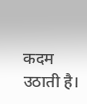कदम उठाती है।